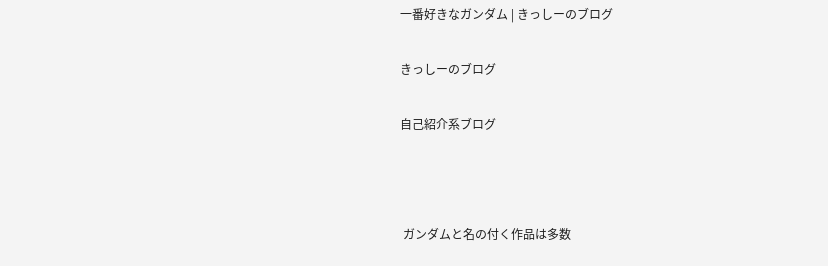一番好きなガンダム | きっしーのブログ

きっしーのブログ

自己紹介系ブログ



 ガンダムと名の付く作品は多数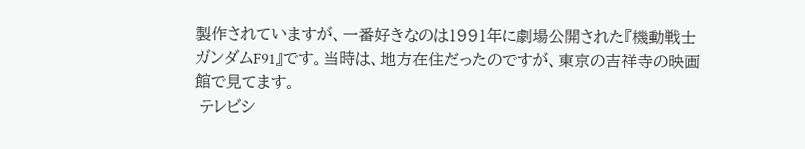製作されていますが、一番好きなのは1991年に劇場公開された『機動戦士ガンダムF91』です。当時は、地方在住だったのですが、東京の吉祥寺の映画館で見てます。
 テレビシ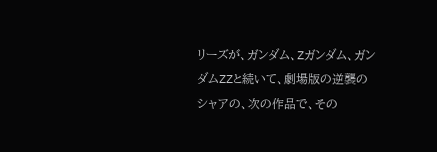リーズが、ガンダム、Zガンダム、ガンダムZZと続いて、劇場版の逆襲のシャアの、次の作品で、その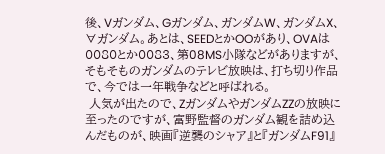後、Vガンダム、Gガンダム、ガンダムW、ガンダムX、∀ガンダム。あとは、SEEDとかOOがあり、OVAは0080とか0083、第08MS小隊などがありますが、そもそものガンダムのテレビ放映は、打ち切り作品で、今では一年戦争などと呼ばれる。
 人気が出たので、ZガンダムやガンダムZZの放映に至ったのですが、富野監督のガンダム観を詰め込んだものが、映画『逆襲のシャア』と『ガンダムF91』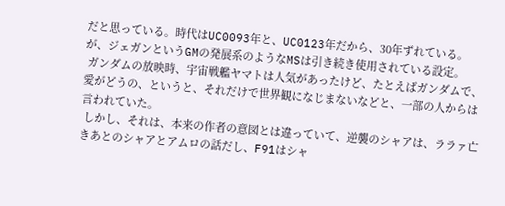だと思っている。時代はUC0093年と、UC0123年だから、30年ずれている。が、ジェガンというGMの発展系のようなMSは引き続き使用されている設定。
 ガンダムの放映時、宇宙戦艦ヤマトは人気があったけど、たとえばガンダムで、愛がどうの、というと、それだけで世界観になじまないなどと、一部の人からは言われていた。
 しかし、それは、本来の作者の意図とは違っていて、逆襲のシャアは、ララァ亡きあとのシャアとアムロの話だし、F91はシャ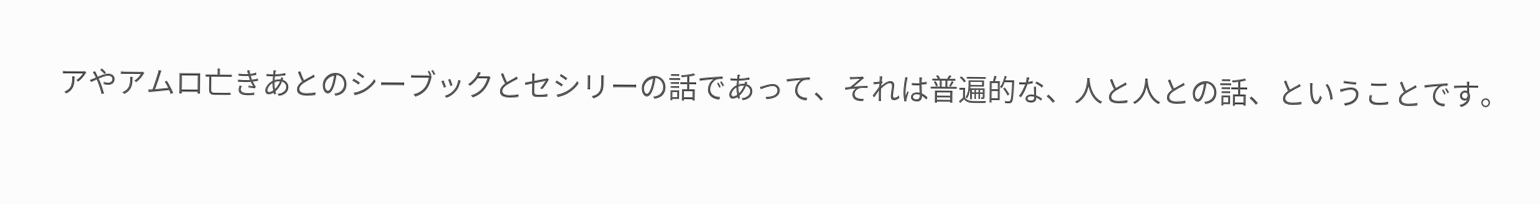アやアムロ亡きあとのシーブックとセシリーの話であって、それは普遍的な、人と人との話、ということです。